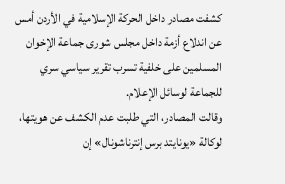كشفت مصادر داخل الحركة الإسلامية في الأردن أمس عن اندلاع أزمة داخل مجلس شورى جماعة الإخوان المسلمين على خلفية تسرب تقرير سياسي سري للجماعة لوسائل الإعلام.
وقالت المصادر، التي طلبت عدم الكشف عن هويتها، لوكالة «يونايتد برس إنترناشونال» إن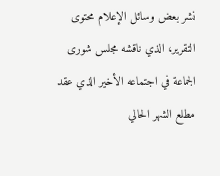نشر بعض وسائل الإعلام محتوى التقرير، الذي ناقشه مجلس شورى الجماعة في اجتماعه الأخير الذي عقد مطلع الشهر الحالي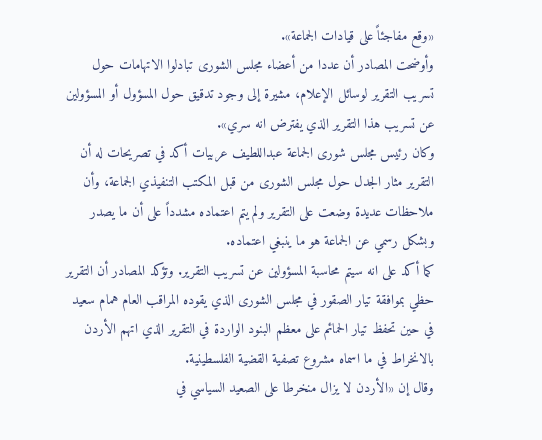«وقع مفاجئاً على قيادات الجماعة».
وأوضحت المصادر أن عددا من أعضاء مجلس الشورى تبادلوا الاتهامات حول تسريب التقرير لوسائل الإعلام، مشيرة إلى وجود تدقيق حول المسؤول أو المسؤولين عن تسريب هذا التقرير الذي يفترض انه سري».
وكان رئيس مجلس شورى الجماعة عبداللطيف عربيات أكد في تصريحات له أن التقرير مثار الجدل حول مجلس الشورى من قبل المكتب التنفيذي الجماعة، وأن ملاحظات عديدة وضعت على التقرير ولم يتم اعتماده مشدداً على أن ما يصدر وبشكل رسمي عن الجماعة هو ما ينبغي اعتماده.
كما أكد على انه سيتم محاسبة المسؤولين عن تسريب التقرير. وتؤكد المصادر أن التقرير حظي بموافقة تيار الصقور في مجلس الشورى الذي يقوده المراقب العام همام سعيد في حين تحفظ تيار الحمائم على معظم البنود الواردة في التقرير الذي اتهم الأردن بالانخراط في ما اسماه مشروع تصفية القضية الفلسطينية.
وقال إن «الأردن لا يزال منخرطا على الصعيد السياسي في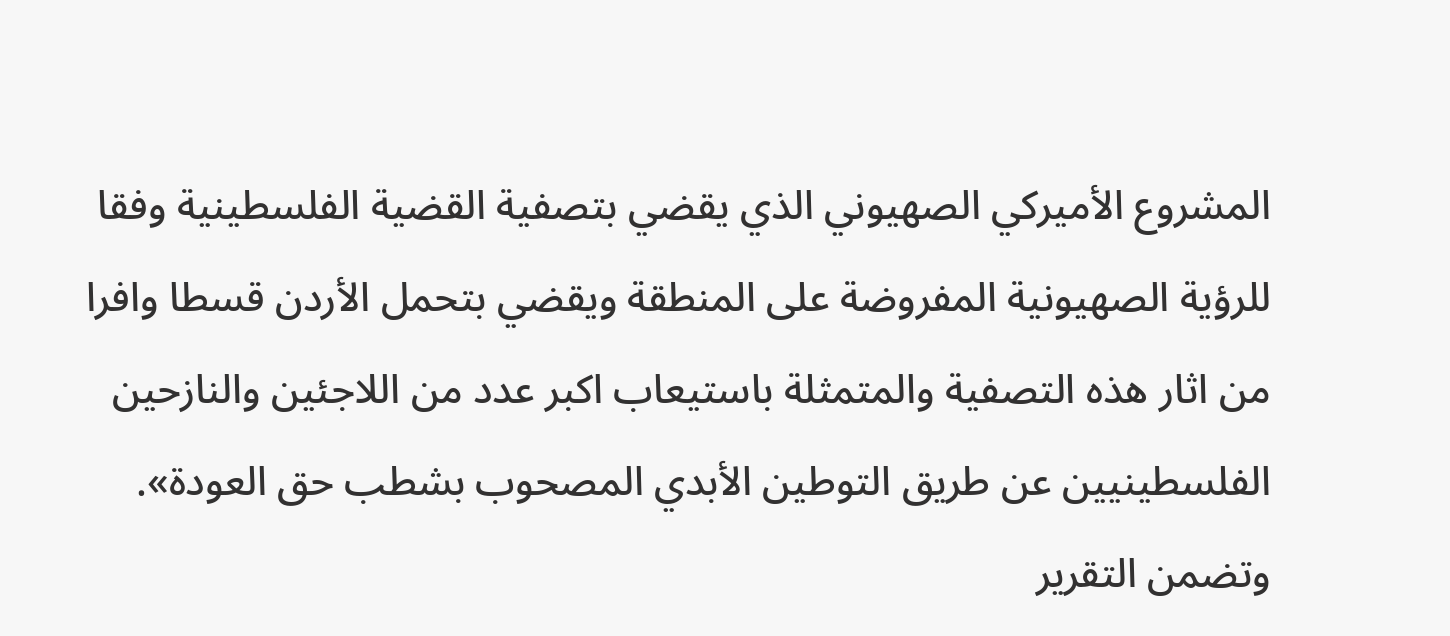المشروع الأميركي الصهيوني الذي يقضي بتصفية القضية الفلسطينية وفقا للرؤية الصهيونية المفروضة على المنطقة ويقضي بتحمل الأردن قسطا وافرا من اثار هذه التصفية والمتمثلة باستيعاب اكبر عدد من اللاجئين والنازحين الفلسطينيين عن طريق التوطين الأبدي المصحوب بشطب حق العودة».
وتضمن التقرير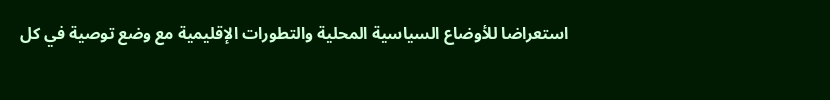استعراضا للأوضاع السياسية المحلية والتطورات الإقليمية مع وضع توصية في كل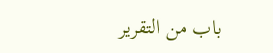باب من التقرير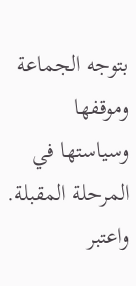بتوجه الجماعة وموقفها وسياستها في المرحلة المقبلة.
واعتبر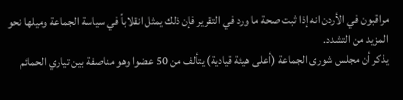مراقبون في الأردن انه إذا ثبت صحة ما ورد في التقرير فإن ذلك يمثل انقلاباً في سياسة الجماعة وميلها نحو المزيد من التشدد.
يذكر أن مجلس شورى الجماعة (أعلى هيئة قيادية) يتألف من 50 عضوا وهو مناصفة بين تياري الحمائم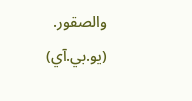والصقور.
(يو.بي.آي)